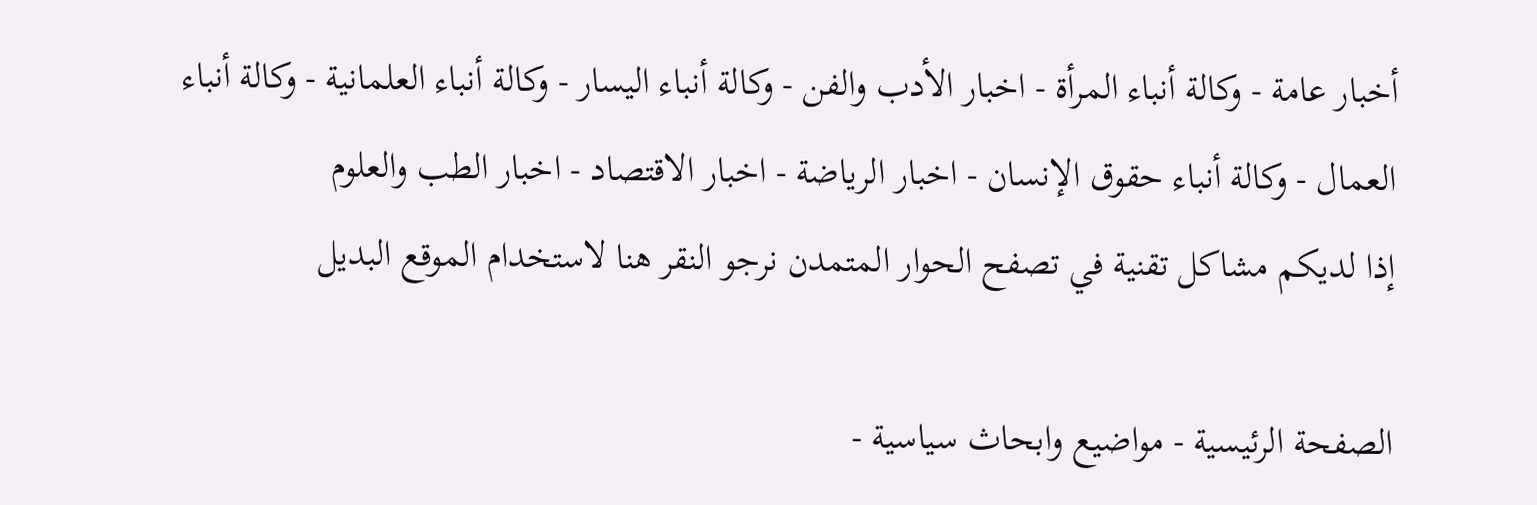أخبار عامة - وكالة أنباء المرأة - اخبار الأدب والفن - وكالة أنباء اليسار - وكالة أنباء العلمانية - وكالة أنباء العمال - وكالة أنباء حقوق الإنسان - اخبار الرياضة - اخبار الاقتصاد - اخبار الطب والعلوم
إذا لديكم مشاكل تقنية في تصفح الحوار المتمدن نرجو النقر هنا لاستخدام الموقع البديل

الصفحة الرئيسية - مواضيع وابحاث سياسية -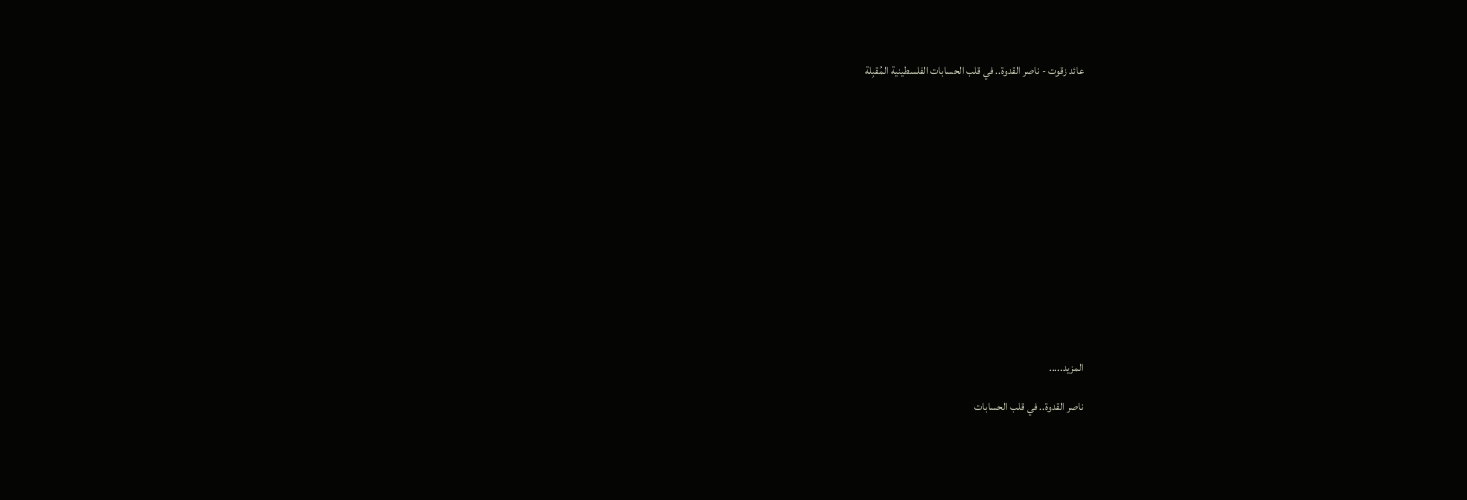عائد زقوت - ناصر القدوة.. في قلب الحسابات الفلسطينية المُقبِلة














المزيد.....

ناصر القدوة.. في قلب الحسابات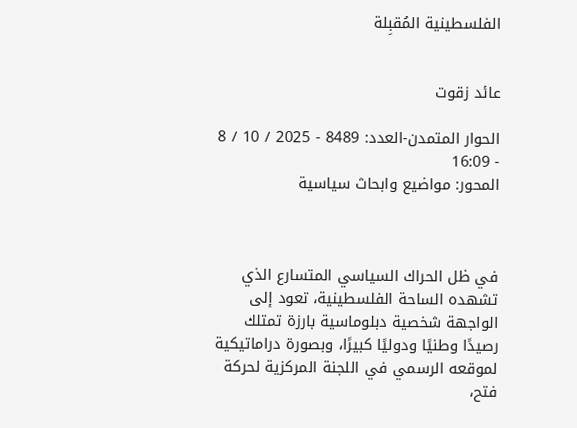الفلسطينية المُقبِلة


عائد زقوت

الحوار المتمدن-العدد: 8489 - 2025 / 10 / 8 - 16:09
المحور: مواضيع وابحاث سياسية



في ظل الحراك السياسي المتسارع الذي تشهده الساحة الفلسطينية، تعود إلى الواجهة شخصية دبلوماسية بارزة تمتلك رصيدًا وطنيًا ودوليًا كبيرًا، وبصورة دراماتيكية لموقعه الرسمي في اللجنة المركزية لحركة فتح،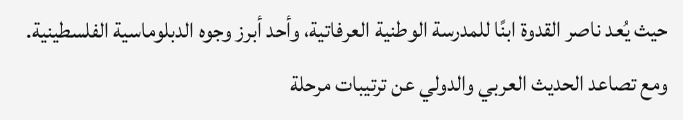حيث يُعد ناصر القدوة ابنًا للمدرسة الوطنية العرفاتية، وأحد أبرز وجوه الدبلوماسية الفلسطينية.
ومع تصاعد الحديث العربي والدولي عن ترتيبات مرحلة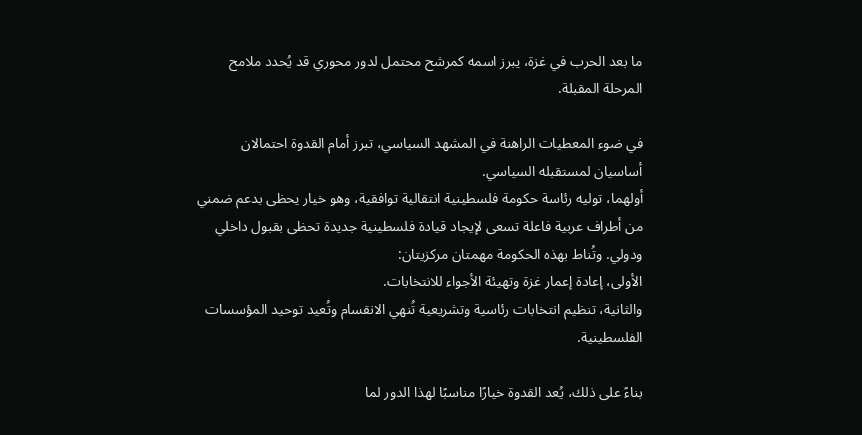ما بعد الحرب في غزة، يبرز اسمه كمرشح محتمل لدور محوري قد يُحدد ملامح المرحلة المقبلة.

في ضوء المعطيات الراهنة في المشهد السياسي، تبرز أمام القدوة احتمالان أساسيان لمستقبله السياسي.
أولهما، توليه رئاسة حكومة فلسطينية انتقالية توافقية، وهو خيار يحظى بدعم ضمني من أطراف عربية فاعلة تسعى لإيجاد قيادة فلسطينية جديدة تحظى بقبول داخلي ودولي. وتُناط بهذه الحكومة مهمتان مركزيتان:
الأولى، إعادة إعمار غزة وتهيئة الأجواء للانتخابات.
والثانية، تنظيم انتخابات رئاسية وتشريعية تُنهي الانقسام وتُعيد توحيد المؤسسات الفلسطينية.

بناءً على ذلك، يُعد القدوة خيارًا مناسبًا لهذا الدور لما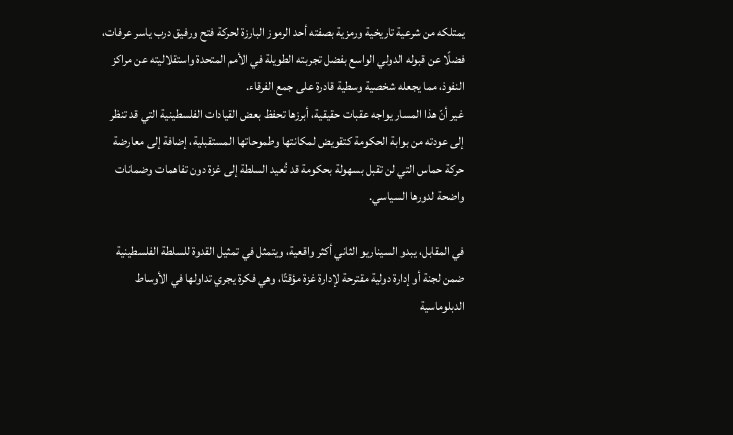يمتلكه من شرعية تاريخية ورمزية بصفته أحد الرموز البارزة لحركة فتح ورفيق درب ياسر عرفات، فضلًا عن قبوله الدولي الواسع بفضل تجربته الطويلة في الأمم المتحدة واستقلاليته عن مراكز النفوذ، مما يجعله شخصية وسطية قادرة على جمع الفرقاء.
غير أنّ هذا المسار يواجه عقبات حقيقية، أبرزها تحفظ بعض القيادات الفلسطينية التي قد تنظر إلى عودته من بوابة الحكومة كتقويض لمكانتها وطموحاتها المستقبلية، إضافة إلى معارضة حركة حماس التي لن تقبل بسهولة بحكومة قد تُعيد السلطة إلى غزة دون تفاهمات وضمانات واضحة لدورها السياسي.

في المقابل، يبدو السيناريو الثاني أكثر واقعية، ويتمثل في تمثيل القدوة للسلطة الفلسطينية ضمن لجنة أو إدارة دولية مقترحة لإدارة غزة مؤقتًا، وهي فكرة يجري تداولها في الأوساط الدبلوماسية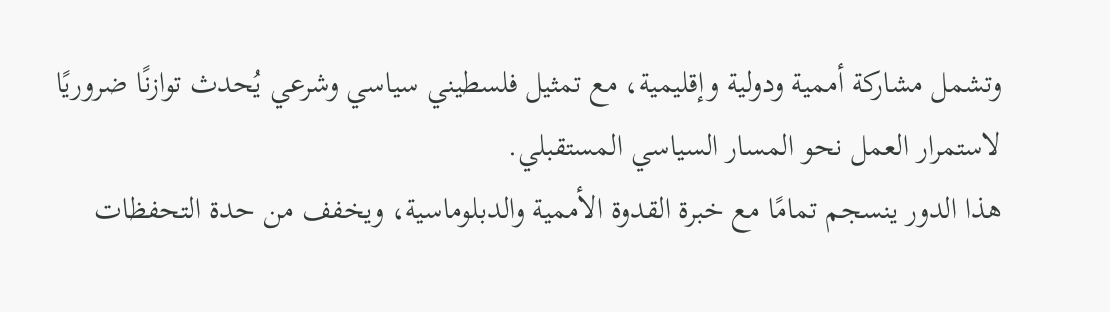وتشمل مشاركة أممية ودولية وإقليمية، مع تمثيل فلسطيني سياسي وشرعي يُحدث توازنًا ضروريًا لاستمرار العمل نحو المسار السياسي المستقبلي.
هذا الدور ينسجم تمامًا مع خبرة القدوة الأممية والدبلوماسية، ويخفف من حدة التحفظات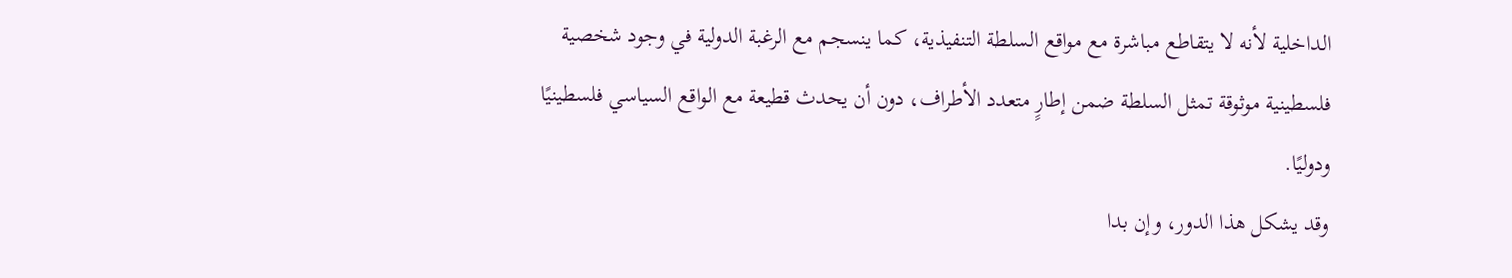الداخلية لأنه لا يتقاطع مباشرة مع مواقع السلطة التنفيذية، كما ينسجم مع الرغبة الدولية في وجود شخصية فلسطينية موثوقة تمثل السلطة ضمن إطارٍ متعدد الأطراف، دون أن يحدث قطيعة مع الواقع السياسي فلسطينيًا ودوليًا.
وقد يشكل هذا الدور، وإن بدا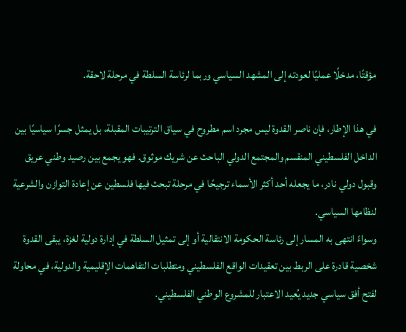مؤقتًا، مدخلًا عمليًا لعودته إلى المشهد السياسي وربما لرئاسة السلطة في مرحلة لاحقة.

في هذا الإطار، فإن ناصر القدوة ليس مجرد اسم مطروح في سياق الترتيبات المقبلة، بل يمثل جسرًا سياسيًا بين الداخل الفلسطيني المنقسم والمجتمع الدولي الباحث عن شريك موثوق. فهو يجمع بين رصيد وطني عريق وقبول دولي نادر، ما يجعله أحد أكثر الأسماء ترجيحًا في مرحلة تبحث فيها فلسطين عن إعادة التوازن والشرعية لنظامها السياسي.
وسواءً انتهى به المسار إلى رئاسة الحكومة الانتقالية أو إلى تمثيل السلطة في إدارة دولية لغزة، يبقى القدوة شخصية قادرة على الربط بين تعقيدات الواقع الفلسطيني ومتطلبات التفاهمات الإقليمية والدولية، في محاولة لفتح أفق سياسي جديد يُعيد الاعتبار للمشروع الوطني الفلسطيني.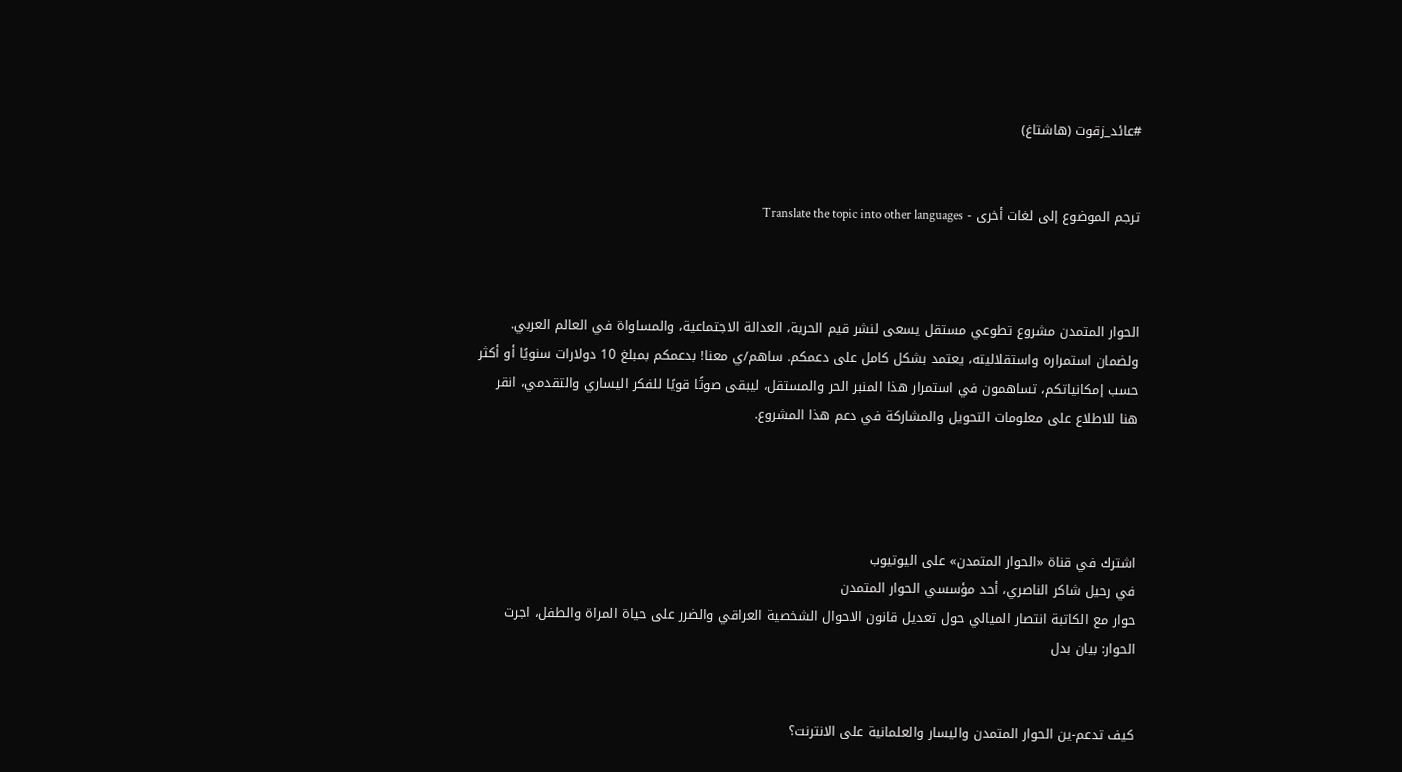#عائد_زقوت (هاشتاغ)


ترجم الموضوع إلى لغات أخرى - Translate the topic into other languages



الحوار المتمدن مشروع تطوعي مستقل يسعى لنشر قيم الحرية، العدالة الاجتماعية، والمساواة في العالم العربي. ولضمان استمراره واستقلاليته، يعتمد بشكل كامل على دعمكم. ساهم/ي معنا! بدعمكم بمبلغ 10 دولارات سنويًا أو أكثر حسب إمكانياتكم، تساهمون في استمرار هذا المنبر الحر والمستقل، ليبقى صوتًا قويًا للفكر اليساري والتقدمي، انقر هنا للاطلاع على معلومات التحويل والمشاركة في دعم هذا المشروع.




اشترك في قناة «الحوار المتمدن» على اليوتيوب
في رحيل شاكر الناصري، أحد مؤسسي الحوار المتمدن
حوار مع الكاتبة انتصار الميالي حول تعديل قانون الاحوال الشخصية العراقي والضرر على حياة المراة والطفل، اجرت الحوار: بيان بدل


كيف تدعم-ين الحوار المتمدن واليسار والعلمانية على الانترنت؟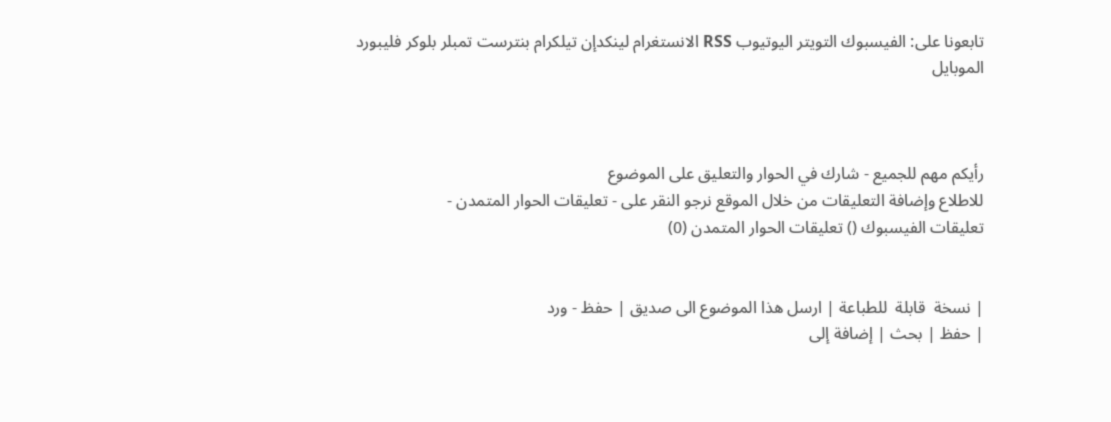تابعونا على: الفيسبوك التويتر اليوتيوب RSS الانستغرام لينكدإن تيلكرام بنترست تمبلر بلوكر فليبورد الموبايل



رأيكم مهم للجميع - شارك في الحوار والتعليق على الموضوع
للاطلاع وإضافة التعليقات من خلال الموقع نرجو النقر على - تعليقات الحوار المتمدن -
تعليقات الفيسبوك () تعليقات الحوار المتمدن (0)


| نسخة  قابلة  للطباعة | ارسل هذا الموضوع الى صديق | حفظ - ورد
| حفظ | بحث | إضافة إلى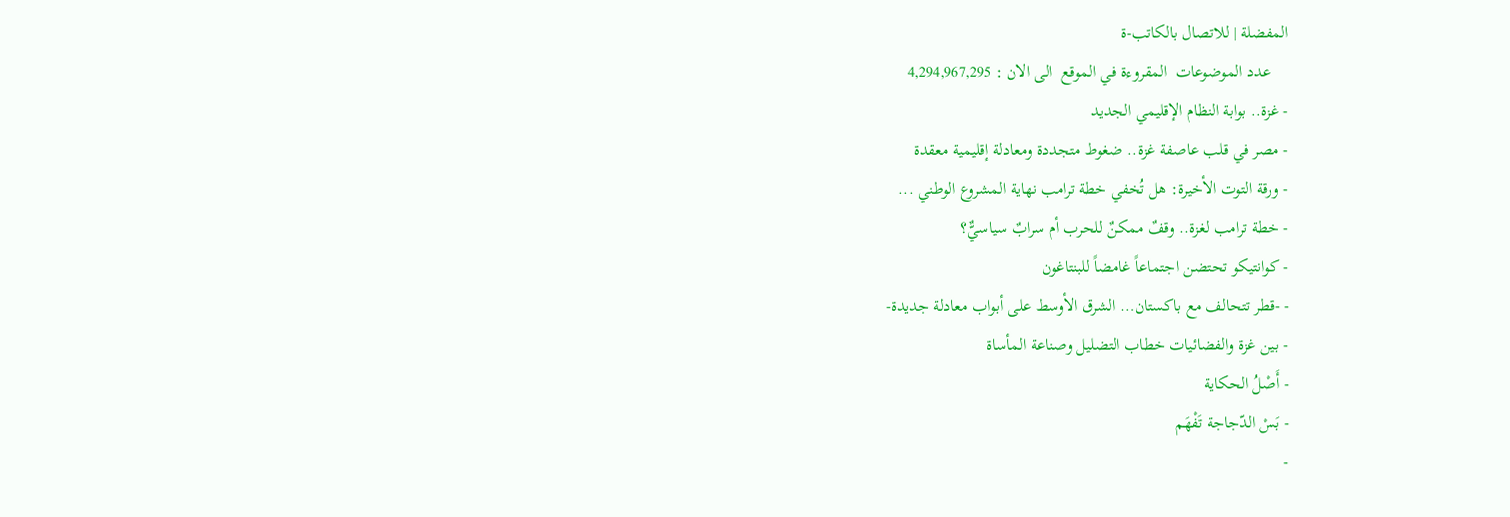المفضلة | للاتصال بالكاتب-ة
    عدد الموضوعات  المقروءة في الموقع  الى الان : 4,294,967,295
- غزة.. بوابة النظام الإقليمي الجديد
- مصر في قلب عاصفة غزة.. ضغوط متجددة ومعادلة إقليمية معقدة
- ورقة التوت الأخيرة: هل تُخفي خطة ترامب نهاية المشروع الوطني ...
- خطة ترامب لغزة.. وقفٌ ممكنٌ للحرب أم سرابٌ سياسيٌّ؟
- كوانتيكو تحتضن اجتماعاً غامضاً للبنتاغون
- -قطر تتحالف مع باكستان… الشرق الأوسط على أبواب معادلة جديدة-
- بين غزة والفضائيات خطاب التضليل وصناعة المأساة
- أَصْلُ الحكاية
- بَسْ الدّجاجة تَفْهَم
-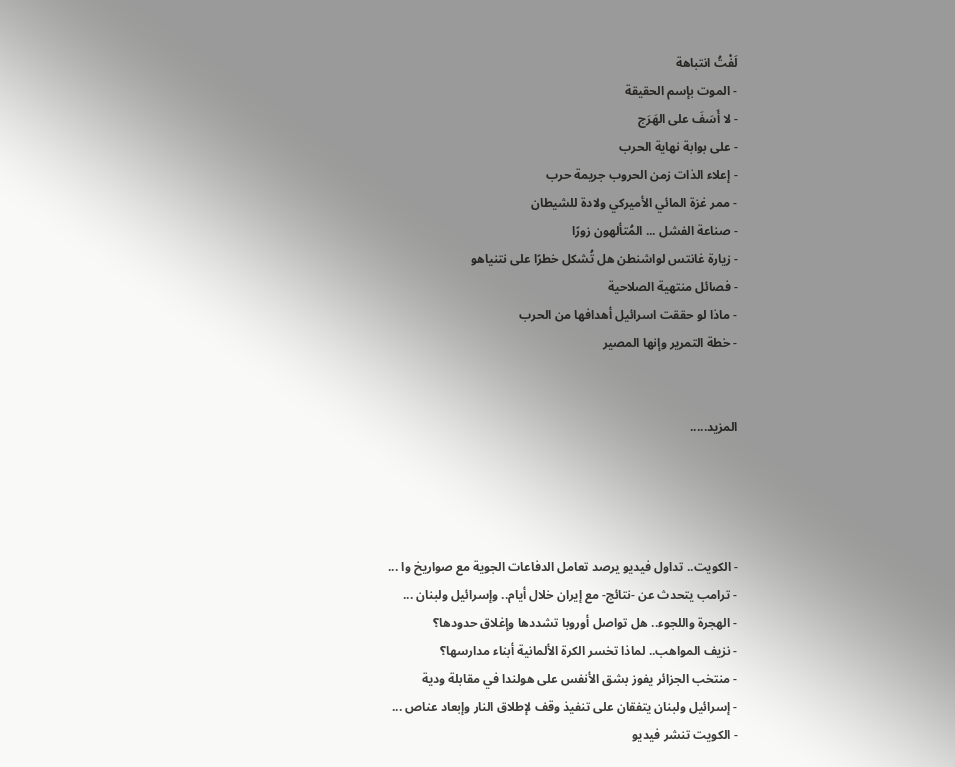لَفْتُ انتباهة
- الموت بإسم الحقيقة
- لا أَسَفَ على الهَرَج
- على بوابة نهاية الحرب
- إعلاء الذات زمن الحروب جريمة حرب
- ممر غزة المائي الأميركي ولادة للشيطان
- صناعة الفشل ... المُتألهون زورًا
- زيارة غانتس لواشنطن هل تُشكل خطرًا على نتنياهو
- فصائل منتهية الصلاحية
- ماذا لو حققت اسرائيل أهدافها من الحرب
- خطة التمرير وإنها المصير


المزيد.....




- الكويت.. تداول فيديو يرصد تعامل الدفاعات الجوية مع صواريخ وا ...
- ترامب يتحدث عن -نتائج- مع إيران خلال أيام.. وإسرائيل ولبنان ...
- الهجرة واللجوء.. هل تواصل أوروبا تشددها وإغلاق حدودها؟
- نزيف المواهب.. لماذا تخسر الكرة الألمانية أبناء مدارسها؟
- منتخب الجزائر يفوز بشق الأنفس على هولندا في مقابلة ودية
- إسرائيل ولبنان يتفقان على تنفيذ وقف لإطلاق النار وإبعاد عناص ...
- الكويت تنشر فيديو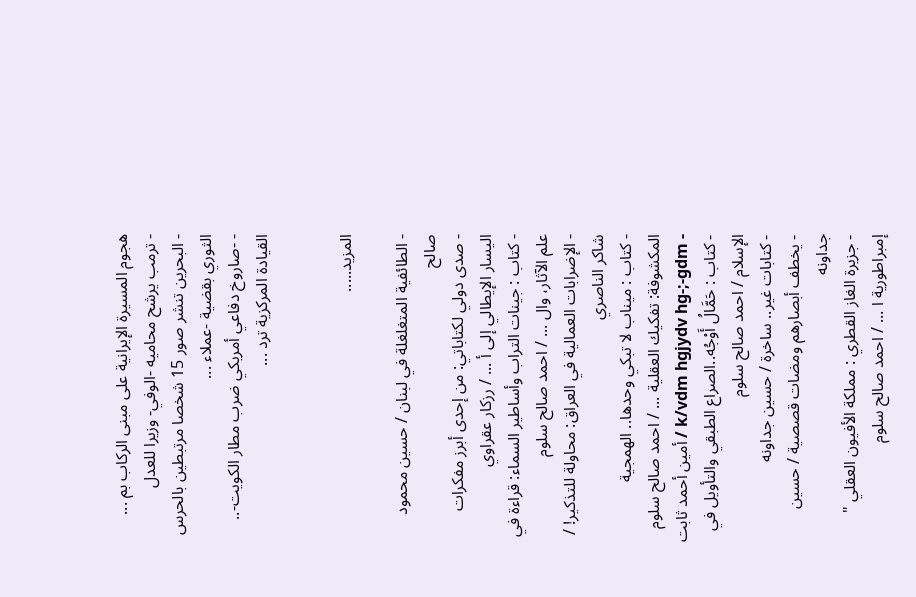هجوم المسيرة الإيرانية على مبنى الركاب بم ...
- ترمب يرشح محاميه -الوفي- وزيرا للعدل
- البحرين تنشر صور 15 شخصا مرتبطين بالحرس الثوري بقضية -عملاء ...
- -صاروخ دفاعي أمريكي ضرب مطار الكويت-.. القيادة المركزية ترد ...


المزيد.....

- الطائفية المتغلغلة في لبنان / حسين محمود صالح
- صدى دولي لكتاباتي: من إحدى أبرز مفكرات اليسار الإيطالي إلى أ ... / رزكار عقراوي
- كتاب : جينات التراب وأساطير السماء: قراءة في علم الآثار، وال ... / احمد صالح سلوم
- الإضرابات العمالية في العراق: محاولة للتذكير! / شاكر الناصري
- كتاب : ميناب لا تبكي وحدها.. الهمجية المكشوفة: تفكيك العقلية ... / احمد صالح سلوم
- k/vdm hgjydv hg-;-gdm / أمين أحمد ثابت
- كتاب : حَمَّالُ أَوْجُه..الصراع الطبقي والتأويل في الإسلام / احمد صالح سلوم
- كتابات غير.. ساخرة / حسين جداونه
- يخطف أبصارهم ومضات قصصية / حسين جداونه
- جزيرة الغاز القطري : مملكة الأفيون العقلي " إمبراطورية ا ... / احمد صالح سلوم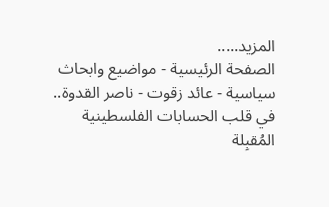المزيد.....
الصفحة الرئيسية - مواضيع وابحاث سياسية - عائد زقوت - ناصر القدوة.. في قلب الحسابات الفلسطينية المُقبِلة